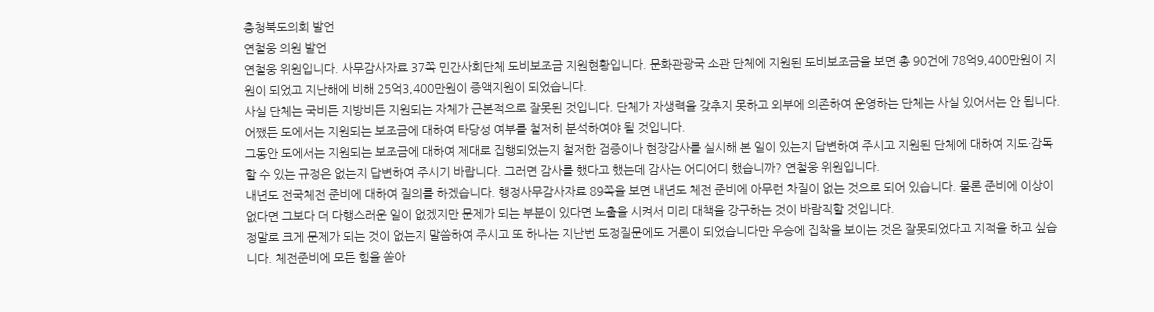충청북도의회 발언
연철웅 의원 발언
연철웅 위원입니다. 사무감사자료 37쪽 민간사회단체 도비보조금 지원현황입니다. 문화관광국 소관 단체에 지원된 도비보조금을 보면 총 90건에 78억9,400만원이 지원이 되었고 지난해에 비해 25억3,400만원이 증액지원이 되었습니다.
사실 단체는 국비든 지방비든 지원되는 자체가 근본적으로 잘못된 것입니다. 단체가 자생력을 갖추지 못하고 외부에 의존하여 운영하는 단체는 사실 있어서는 안 됩니다. 어쨌든 도에서는 지원되는 보조금에 대하여 타당성 여부를 철저히 분석하여야 될 것입니다.
그동안 도에서는 지원되는 보조금에 대하여 제대로 집행되었는지 철저한 검증이나 현장감사를 실시해 본 일이 있는지 답변하여 주시고 지원된 단체에 대하여 지도·감독할 수 있는 규정은 없는지 답변하여 주시기 바랍니다. 그러면 감사를 했다고 했는데 감사는 어디어디 했습니까? 연철웅 위원입니다.
내년도 전국체전 준비에 대하여 질의를 하겠습니다. 행정사무감사자료 89쪽을 보면 내년도 체전 준비에 아무런 차질이 없는 것으로 되어 있습니다. 물론 준비에 이상이 없다면 그보다 더 다행스러운 일이 없겠지만 문제가 되는 부분이 있다면 노출을 시켜서 미리 대책을 강구하는 것이 바람직할 것입니다.
정말로 크게 문제가 되는 것이 없는지 말씀하여 주시고 또 하나는 지난번 도정질문에도 거론이 되었습니다만 우승에 집착을 보이는 것은 잘못되었다고 지적을 하고 싶습니다. 체전준비에 모든 힘을 쏟아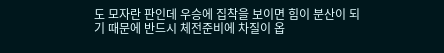도 모자란 판인데 우승에 집착을 보이면 힘이 분산이 되기 때문에 반드시 체전준비에 차질이 옵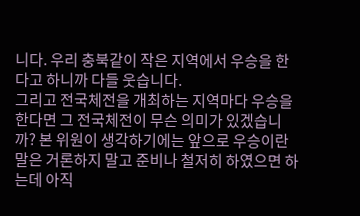니다. 우리 충북같이 작은 지역에서 우승을 한다고 하니까 다들 웃습니다.
그리고 전국체전을 개최하는 지역마다 우승을 한다면 그 전국체전이 무슨 의미가 있겠습니까? 본 위원이 생각하기에는 앞으로 우승이란 말은 거론하지 말고 준비나 철저히 하였으면 하는데 아직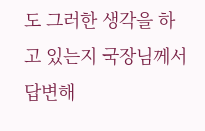도 그러한 생각을 하고 있는지 국장님께서 답변해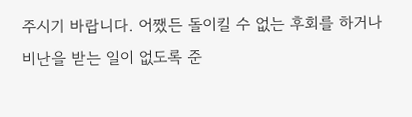주시기 바랍니다. 어쨌든 돌이킬 수 없는 후회를 하거나 비난을 받는 일이 없도록 준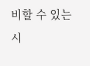비할 수 있는 시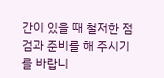간이 있을 때 철저한 점검과 준비를 해 주시기를 바랍니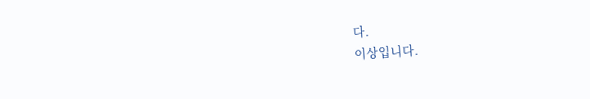다.
이상입니다.